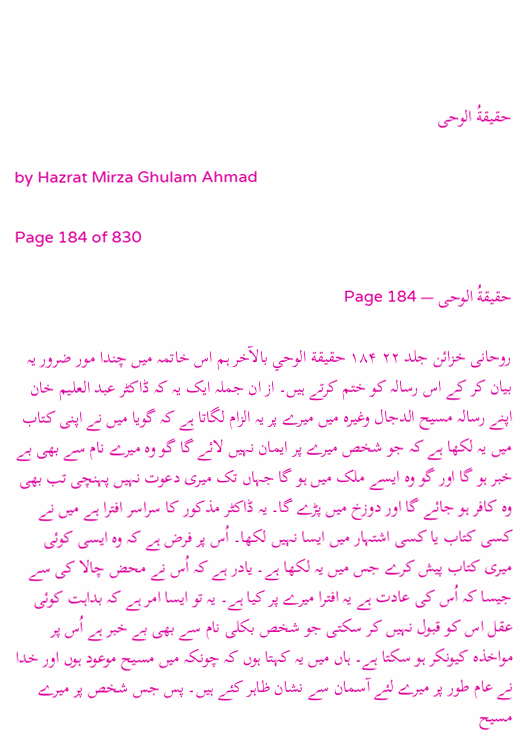حقیقةُ الوحی

by Hazrat Mirza Ghulam Ahmad

Page 184 of 830

حقیقةُ الوحی — Page 184

روحانی خزائن جلد ۲۲ ۱۸۴ حقيقة الوحي بالآخر ہم اس خاتمہ میں چندا مور ضرور یہ بیان کر کے اس رسالہ کو ختم کرتے ہیں۔ از ان جملہ ایک یہ کہ ڈاکٹر عبد العلیم خان اپنے رسالہ مسیح الدجال وغیرہ میں میرے پر یہ الزام لگاتا ہے کہ گویا میں نے اپنی کتاب میں یہ لکھا ہے کہ جو شخص میرے پر ایمان نہیں لائے گا گو وہ میرے نام سے بھی بے خبر ہو گا اور گو وہ ایسے ملک میں ہو گا جہاں تک میری دعوت نہیں پہنچی تب بھی وہ کافر ہو جائے گا اور دوزخ میں پڑے گا۔ یہ ڈاکٹر مذکور کا سراسر افترا ہے میں نے کسی کتاب یا کسی اشتہار میں ایسا نہیں لکھا۔ اُس پر فرض ہے کہ وہ ایسی کوئی میری کتاب پیش کرے جس میں یہ لکھا ہے۔ یادر ہے کہ اُس نے محض چالا کی سے جیسا کہ اُس کی عادت ہے یہ افترا میرے پر کیا ہے۔ یہ تو ایسا امر ہے کہ بداہت کوئی عقل اس کو قبول نہیں کر سکتی جو شخص بکلی نام سے بھی بے خبر ہے اُس پر مواخذہ کیونکر ہو سکتا ہے۔ ہاں میں یہ کہتا ہوں کہ چونکہ میں مسیح موعود ہوں اور خدا نے عام طور پر میرے لئے آسمان سے نشان ظاہر کئے ہیں۔ پس جس شخص پر میرے مسیح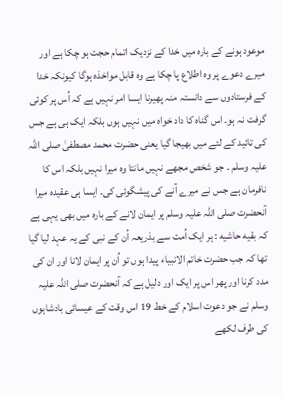موعود ہونے کے بارہ میں خدا کے نزدیک اتمام حجت ہو چکا ہے اور میرے دعوے پر وہ اطلاع پا چکا ہے وہ قابل مواخذہ ہوگا کیونکہ خدا کے فرستادوں سے دانستہ منہ پھیرنا ایسا امر نہیں ہے کہ اُس پر کوئی گرفت نہ ہو۔ اس گناہ کا داد خواہ میں نہیں ہوں بلکہ ایک ہی ہے جس کی تائید کے لئے میں بھیجا گیا یعنی حضرت محمد مصطفیٰ صلی اللہ علیہ وسلم ۔ جو شخص مجھے نہیں مانتا وہ میرا نہیں بلکہ اس کا نافرمان ہے جس نے میرے آنے کی پیشگوئی کی۔ ایسا ہی عقیدہ میرا آنحضرت صلی اللہ علیہ وسلم پر ایمان لانے کے بارہ میں بھی یہی ہے کہ بقیه حاشیه : ہر ایک اُمت سے بذریعہ اُن کے نبی کے یہ عہد لیا گیا تھا کہ جب حضرت خاتم الانبیاء پیدا ہوں تو اُن پر ایمان لانا اور ان کی مدد کرنا اور پھر اس پر ایک اور دلیل ہے کہ آنحضرت صلی اللہ علیہ وسلم نے جو دعوت اسلام کے خط 19 اس وقت کے عیسائی بادشاہوں کی طرف لکھے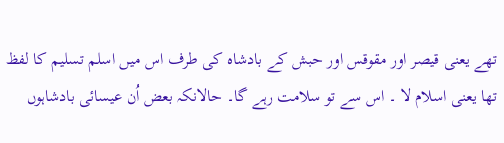تھے یعنی قیصر اور مقوقس اور حبش کے بادشاہ کی طرف اس میں اسلم تسلیم کا لفظ تھا یعنی اسلام لا ۔ اس سے تو سلامت رہے گا۔ حالانکہ بعض اُن عیسائی بادشاہوں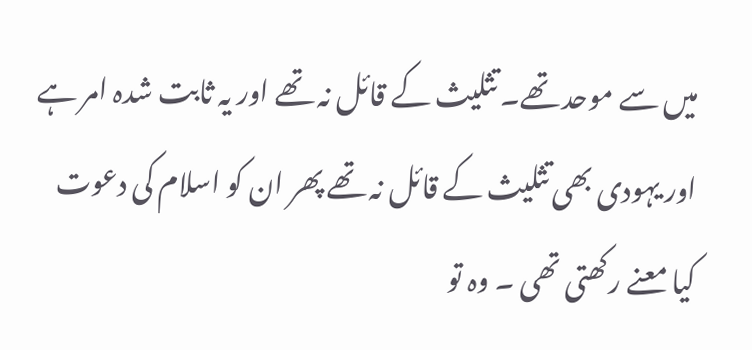میں سے موحد تھے۔ تثلیث کے قائل نہ تھے اور یہ ثابت شدہ امر ہے اور یہودی بھی تثلیث کے قائل نہ تھے پھر ان کو اسلام کی دعوت کیا معنے رکھتی تھی ۔ وہ تو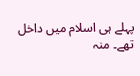پہلے ہی اسلام میں داخل تھے۔ منہ